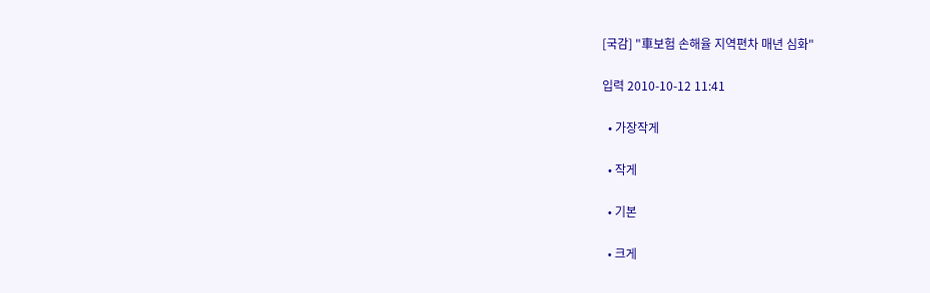[국감] "車보험 손해율 지역편차 매년 심화"

입력 2010-10-12 11:41

  • 가장작게

  • 작게

  • 기본

  • 크게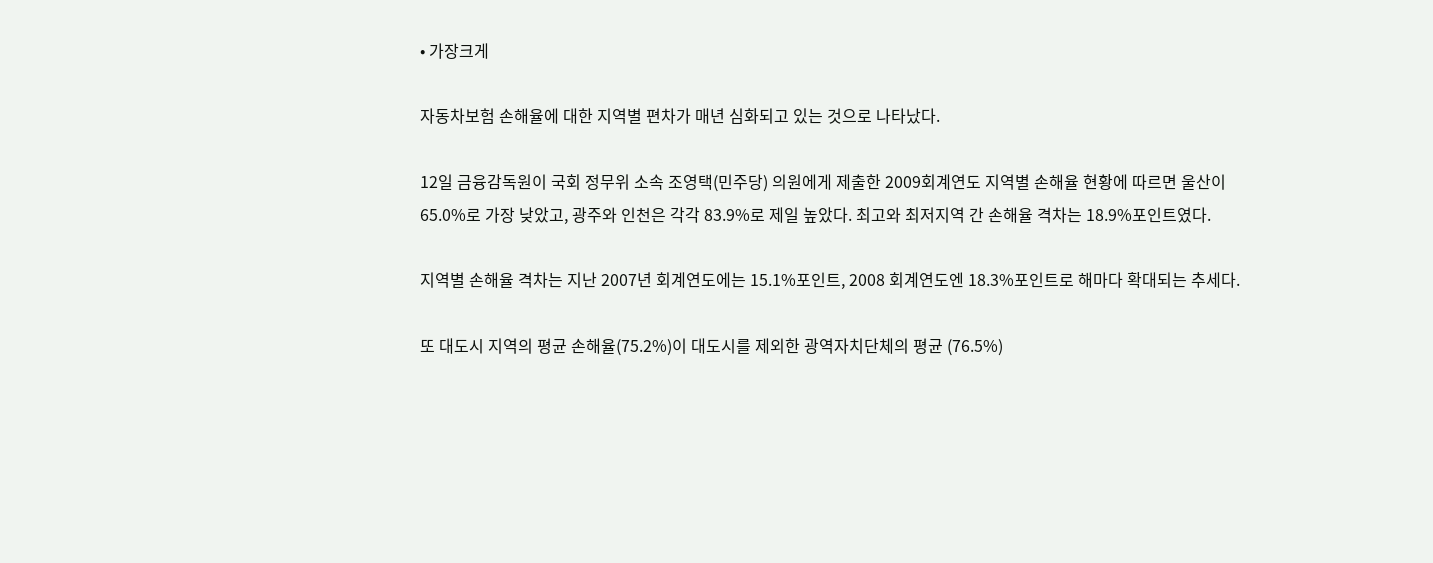• 가장크게

자동차보험 손해율에 대한 지역별 편차가 매년 심화되고 있는 것으로 나타났다.

12일 금융감독원이 국회 정무위 소속 조영택(민주당) 의원에게 제출한 2009회계연도 지역별 손해율 현황에 따르면 울산이 65.0%로 가장 낮았고, 광주와 인천은 각각 83.9%로 제일 높았다. 최고와 최저지역 간 손해율 격차는 18.9%포인트였다.

지역별 손해율 격차는 지난 2007년 회계연도에는 15.1%포인트, 2008 회계연도엔 18.3%포인트로 해마다 확대되는 추세다.

또 대도시 지역의 평균 손해율(75.2%)이 대도시를 제외한 광역자치단체의 평균 (76.5%)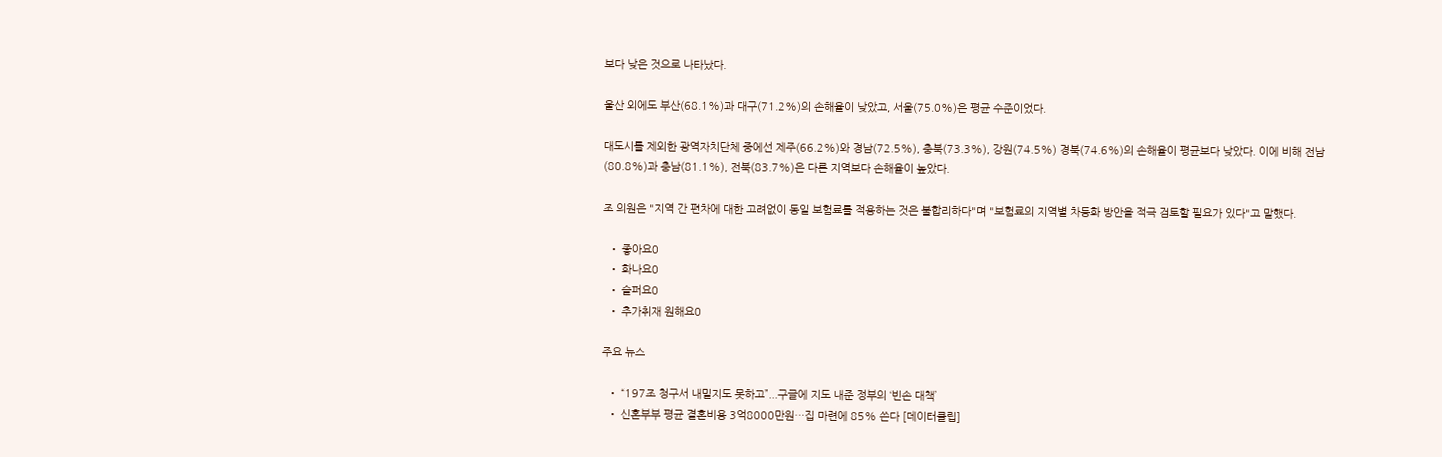보다 낮은 것으로 나타났다.

울산 외에도 부산(68.1%)과 대구(71.2%)의 손해율이 낮았고, 서울(75.0%)은 평균 수준이었다.

대도시를 제외한 광역자치단체 중에선 제주(66.2%)와 경남(72.5%), 충북(73.3%), 강원(74.5%) 경북(74.6%)의 손해율이 평균보다 낮았다. 이에 비해 전남(80.8%)과 충남(81.1%), 전북(83.7%)은 다른 지역보다 손해율이 높았다.

조 의원은 "지역 간 편차에 대한 고려없이 동일 보험료를 적용하는 것은 불합리하다"며 "보험료의 지역별 차등화 방안을 적극 검토할 필요가 있다"고 말했다.

  • 좋아요0
  • 화나요0
  • 슬퍼요0
  • 추가취재 원해요0

주요 뉴스

  • “197조 청구서 내밀지도 못하고”...구글에 지도 내준 정부의 ‘빈손 대책’
  • 신혼부부 평균 결혼비용 3억8000만원…집 마련에 85% 쓴다 [데이터클립]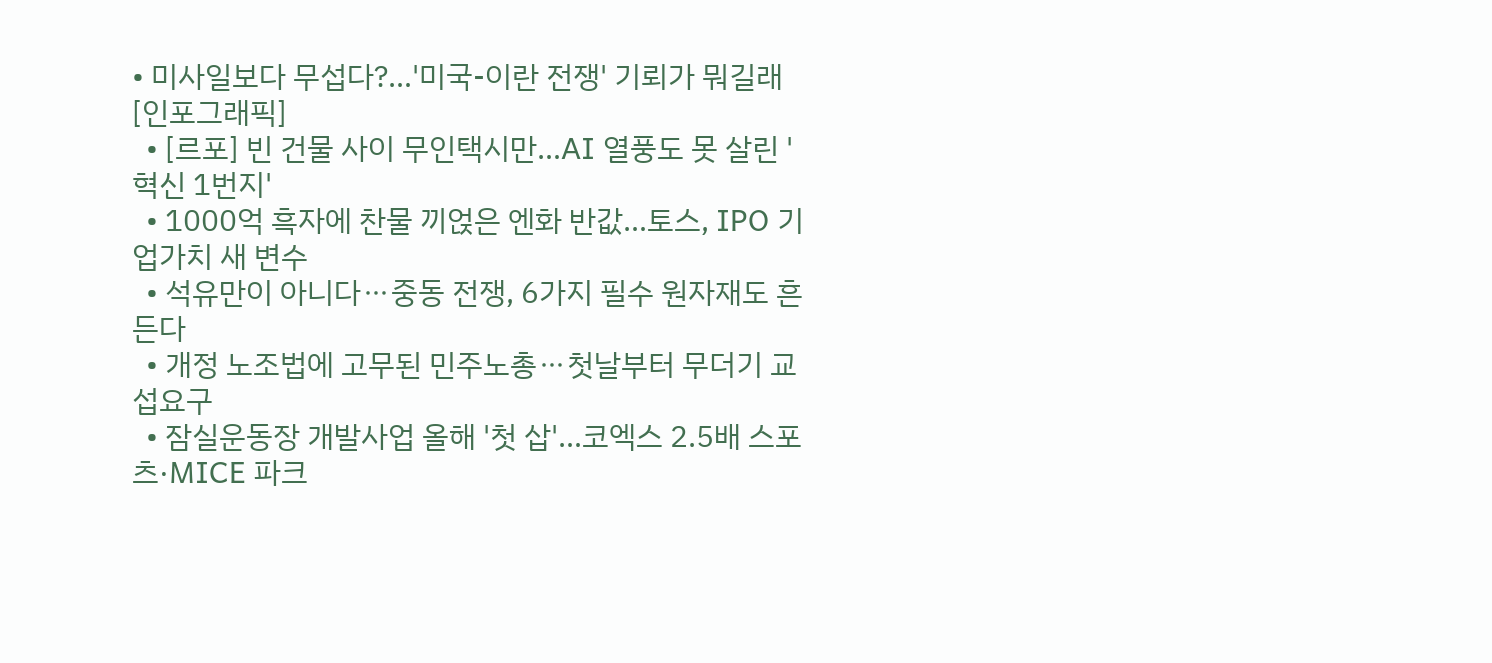• 미사일보다 무섭다?…'미국-이란 전쟁' 기뢰가 뭐길래 [인포그래픽]
  • [르포] 빈 건물 사이 무인택시만…AI 열풍도 못 살린 '혁신 1번지'
  • 1000억 흑자에 찬물 끼얹은 엔화 반값…토스, IPO 기업가치 새 변수
  • 석유만이 아니다⋯중동 전쟁, 6가지 필수 원자재도 흔든다
  • 개정 노조법에 고무된 민주노총⋯첫날부터 무더기 교섭요구
  • 잠실운동장 개발사업 올해 '첫 삽'…코엑스 2.5배 스포츠·MICE 파크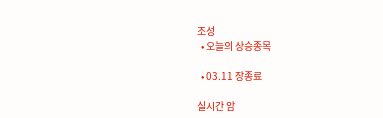조성
  • 오늘의 상승종목

  • 03.11 장종료

실시간 암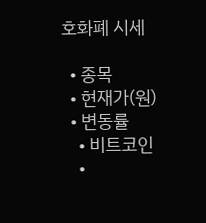호화폐 시세

  • 종목
  • 현재가(원)
  • 변동률
    • 비트코인
    •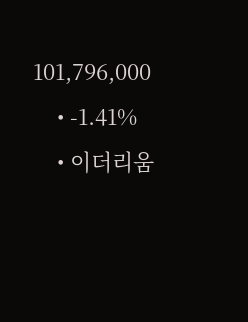101,796,000
    • -1.41%
    • 이더리움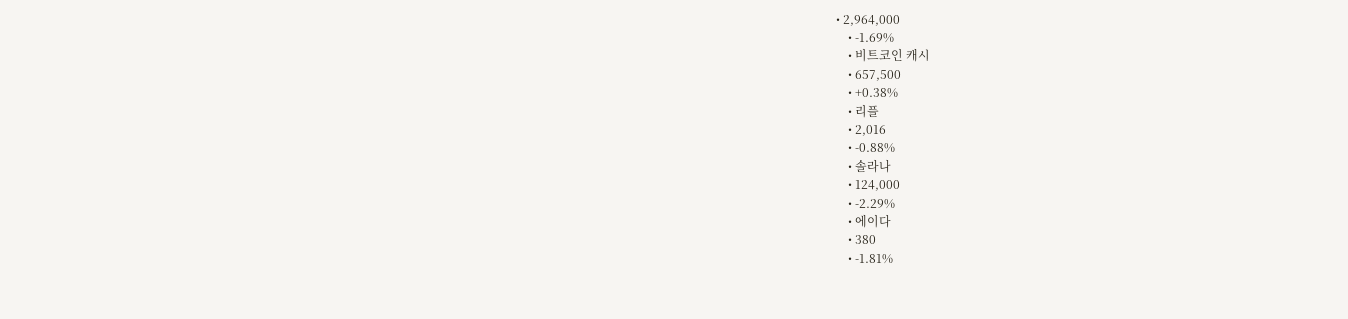• 2,964,000
    • -1.69%
    • 비트코인 캐시
    • 657,500
    • +0.38%
    • 리플
    • 2,016
    • -0.88%
    • 솔라나
    • 124,000
    • -2.29%
    • 에이다
    • 380
    • -1.81%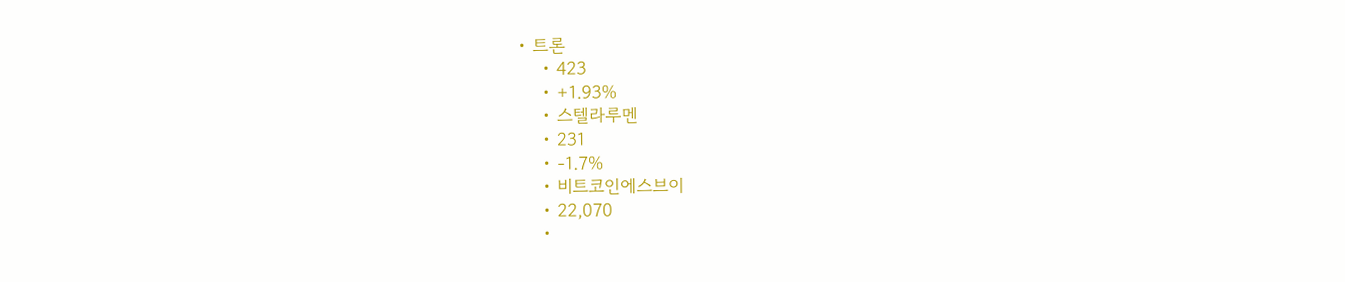• 트론
    • 423
    • +1.93%
    • 스텔라루멘
    • 231
    • -1.7%
    • 비트코인에스브이
    • 22,070
    •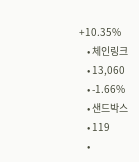+10.35%
    • 체인링크
    • 13,060
    • -1.66%
    • 샌드박스
    • 119
    •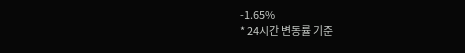-1.65%
* 24시간 변동률 기준